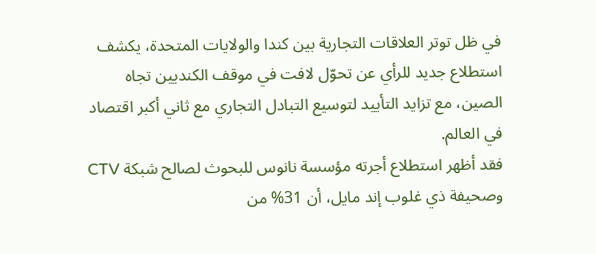في ظل توتر العلاقات التجارية بين كندا والولايات المتحدة، يكشف استطلاع جديد للرأي عن تحوّل لافت في موقف الكنديين تجاه الصين، مع تزايد التأييد لتوسيع التبادل التجاري مع ثاني أكبر اقتصاد في العالم.
فقد أظهر استطلاع أجرته مؤسسة نانوس للبحوث لصالح شبكة CTV وصحيفة ذي غلوب إند مايل، أن 31% من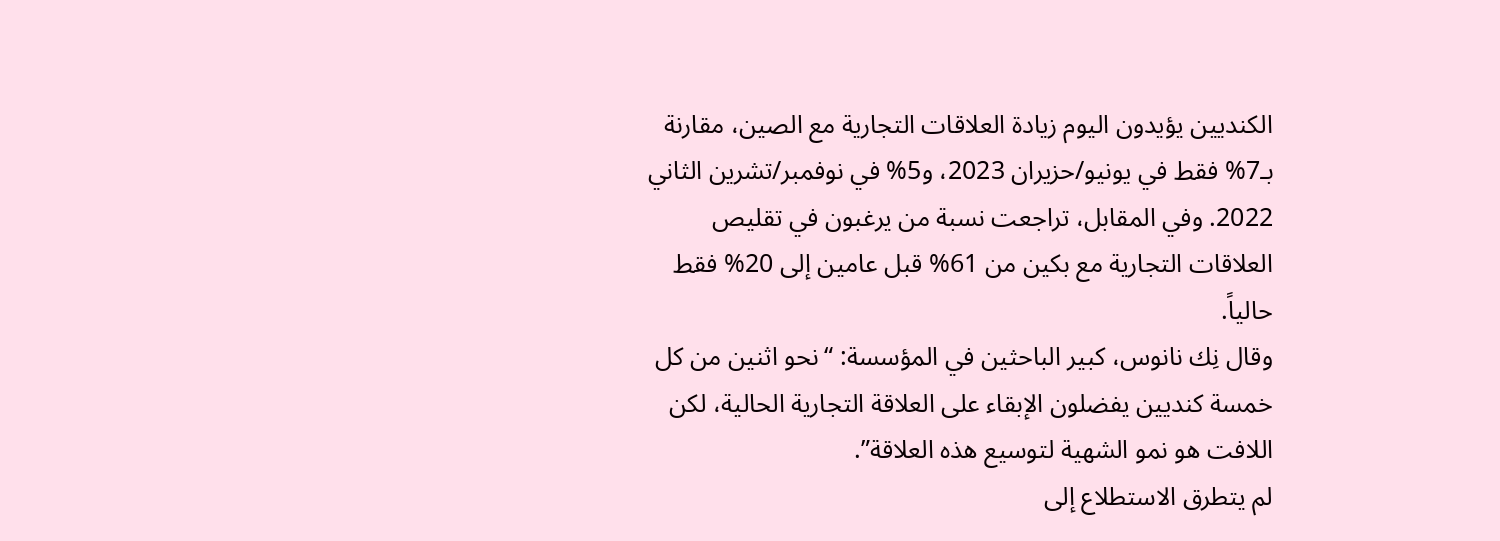الكنديين يؤيدون اليوم زيادة العلاقات التجارية مع الصين، مقارنة بـ7% فقط في يونيو/حزيران 2023، و5% في نوفمبر/تشرين الثاني 2022. وفي المقابل، تراجعت نسبة من يرغبون في تقليص العلاقات التجارية مع بكين من 61% قبل عامين إلى 20% فقط حالياً.
وقال نِك نانوس، كبير الباحثين في المؤسسة: “نحو اثنين من كل خمسة كنديين يفضلون الإبقاء على العلاقة التجارية الحالية، لكن اللافت هو نمو الشهية لتوسيع هذه العلاقة”.
لم يتطرق الاستطلاع إلى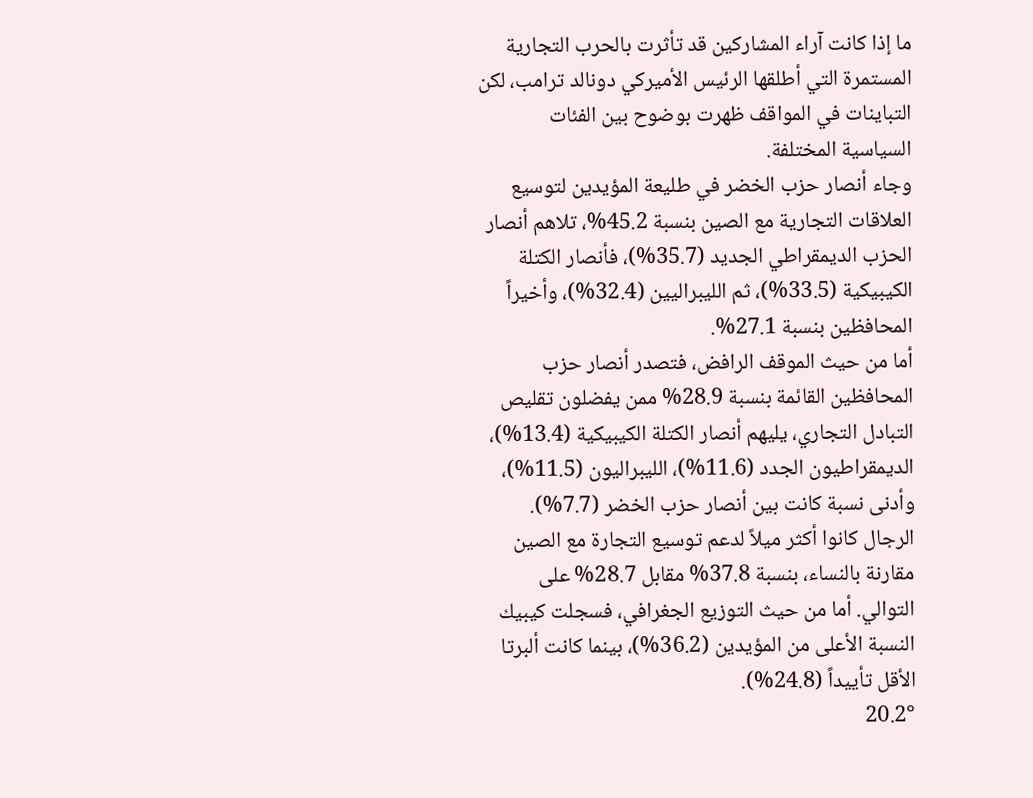ما إذا كانت آراء المشاركين قد تأثرت بالحرب التجارية المستمرة التي أطلقها الرئيس الأميركي دونالد ترامب، لكن التباينات في المواقف ظهرت بوضوح بين الفئات السياسية المختلفة.
وجاء أنصار حزب الخضر في طليعة المؤيدين لتوسيع العلاقات التجارية مع الصين بنسبة 45.2%، تلاهم أنصار الحزب الديمقراطي الجديد (35.7%)، فأنصار الكتلة الكيبيكية (33.5%)، ثم الليبراليين (32.4%)، وأخيراً المحافظين بنسبة 27.1%.
أما من حيث الموقف الرافض، فتصدر أنصار حزب المحافظين القائمة بنسبة 28.9% ممن يفضلون تقليص التبادل التجاري، يليهم أنصار الكتلة الكيبيكية (13.4%)، الديمقراطيون الجدد (11.6%)، الليبراليون (11.5%)، وأدنى نسبة كانت بين أنصار حزب الخضر (7.7%).
الرجال كانوا أكثر ميلاً لدعم توسيع التجارة مع الصين مقارنة بالنساء، بنسبة 37.8% مقابل 28.7% على التوالي. أما من حيث التوزيع الجغرافي، فسجلت كيبيك النسبة الأعلى من المؤيدين (36.2%)، بينما كانت ألبرتا الأقل تأييداً (24.8%).
20.2°